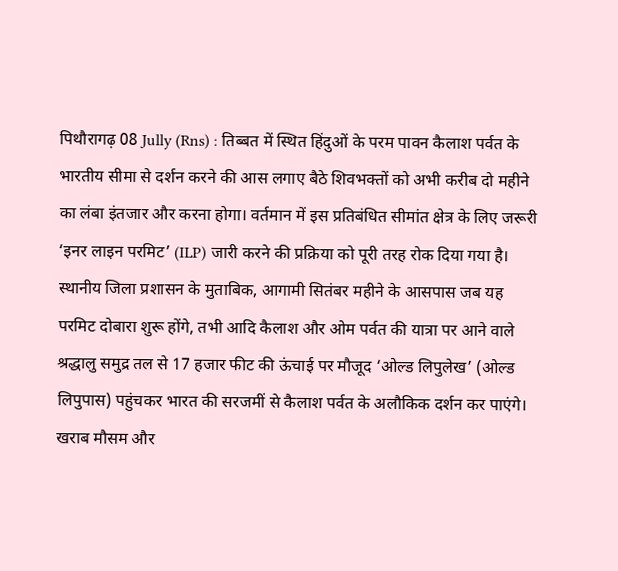पिथौरागढ़ 08 Jully (Rns) : तिब्बत में स्थित हिंदुओं के परम पावन कैलाश पर्वत के भारतीय सीमा से दर्शन करने की आस लगाए बैठे शिवभक्तों को अभी करीब दो महीने का लंबा इंतजार और करना होगा। वर्तमान में इस प्रतिबंधित सीमांत क्षेत्र के लिए जरूरी ‘इनर लाइन परमिट’ (ILP) जारी करने की प्रक्रिया को पूरी तरह रोक दिया गया है। स्थानीय जिला प्रशासन के मुताबिक, आगामी सितंबर महीने के आसपास जब यह परमिट दोबारा शुरू होंगे, तभी आदि कैलाश और ओम पर्वत की यात्रा पर आने वाले श्रद्धालु समुद्र तल से 17 हजार फीट की ऊंचाई पर मौजूद ‘ओल्ड लिपुलेख’ (ओल्ड लिपुपास) पहुंचकर भारत की सरजमीं से कैलाश पर्वत के अलौकिक दर्शन कर पाएंगे।
खराब मौसम और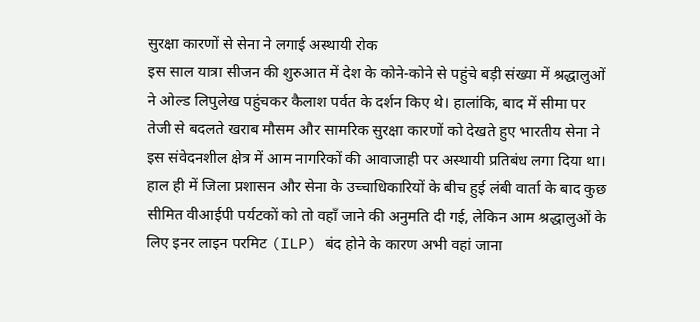सुरक्षा कारणों से सेना ने लगाई अस्थायी रोक
इस साल यात्रा सीजन की शुरुआत में देश के कोने-कोने से पहुंचे बड़ी संख्या में श्रद्धालुओं ने ओल्ड लिपुलेख पहुंचकर कैलाश पर्वत के दर्शन किए थे। हालांकि, बाद में सीमा पर तेजी से बदलते खराब मौसम और सामरिक सुरक्षा कारणों को देखते हुए भारतीय सेना ने इस संवेदनशील क्षेत्र में आम नागरिकों की आवाजाही पर अस्थायी प्रतिबंध लगा दिया था। हाल ही में जिला प्रशासन और सेना के उच्चाधिकारियों के बीच हुई लंबी वार्ता के बाद कुछ सीमित वीआईपी पर्यटकों को तो वहाँ जाने की अनुमति दी गई, लेकिन आम श्रद्धालुओं के लिए इनर लाइन परमिट (ILP) बंद होने के कारण अभी वहां जाना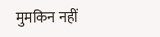मुमकिन नहीं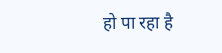हो पा रहा है